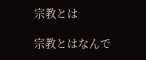宗教とは

宗教とはなんで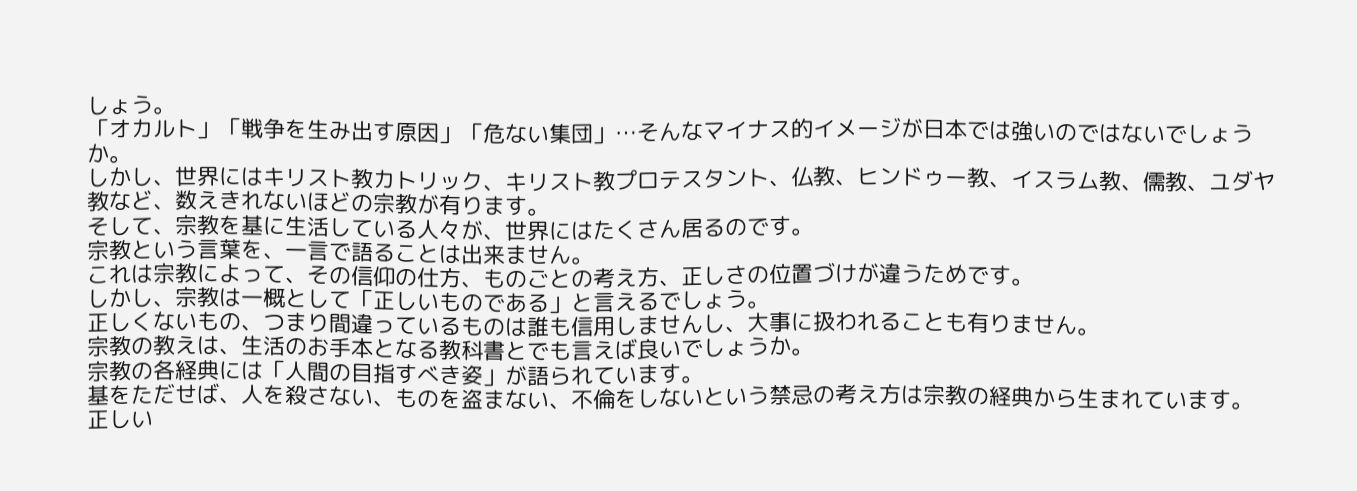しょう。
「オカルト」「戦争を生み出す原因」「危ない集団」…そんなマイナス的イメージが日本では強いのではないでしょうか。
しかし、世界にはキリスト教カトリック、キリスト教プロテスタント、仏教、ヒンドゥー教、イスラム教、儒教、ユダヤ教など、数えきれないほどの宗教が有ります。
そして、宗教を基に生活している人々が、世界にはたくさん居るのです。
宗教という言葉を、一言で語ることは出来ません。
これは宗教によって、その信仰の仕方、ものごとの考え方、正しさの位置づけが違うためです。
しかし、宗教は一概として「正しいものである」と言えるでしょう。
正しくないもの、つまり間違っているものは誰も信用しませんし、大事に扱われることも有りません。
宗教の教えは、生活のお手本となる教科書とでも言えば良いでしょうか。
宗教の各経典には「人間の目指すべき姿」が語られています。
基をただせば、人を殺さない、ものを盗まない、不倫をしないという禁忌の考え方は宗教の経典から生まれています。
正しい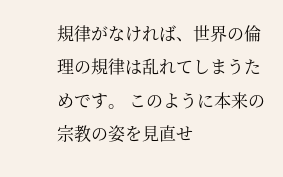規律がなければ、世界の倫理の規律は乱れてしまうためです。 このように本来の宗教の姿を見直せ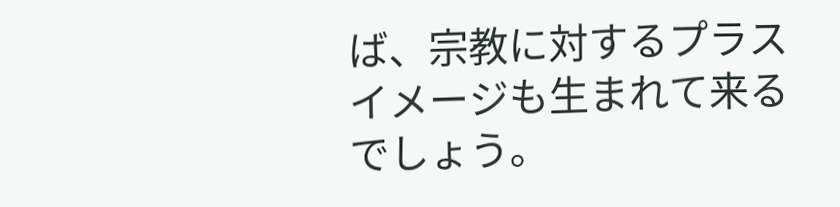ば、宗教に対するプラスイメージも生まれて来るでしょう。